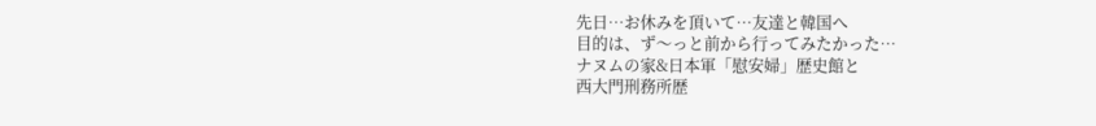先日…お休みを頂いて…友達と韓国へ
目的は、ず〜っと前から行ってみたかった…
ナヌムの家&日本軍「慰安婦」歴史館と
西大門刑務所歴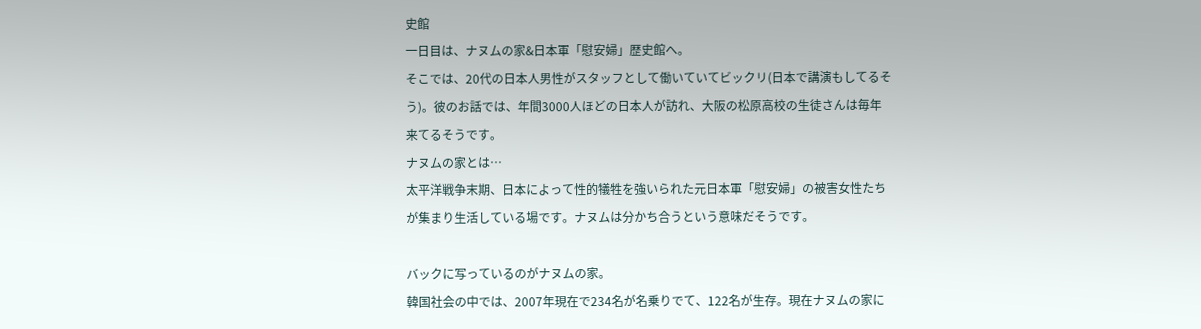史館
一日目は、ナヌムの家&日本軍「慰安婦」歴史館へ。
そこでは、20代の日本人男性がスタッフとして働いていてビックリ(日本で講演もしてるそう)。彼のお話では、年間3000人ほどの日本人が訪れ、大阪の松原高校の生徒さんは毎年来てるそうです。
ナヌムの家とは…
太平洋戦争末期、日本によって性的犠牲を強いられた元日本軍「慰安婦」の被害女性たちが集まり生活している場です。ナヌムは分かち合うという意味だそうです。

バックに写っているのがナヌムの家。
韓国社会の中では、2007年現在で234名が名乗りでて、122名が生存。現在ナヌムの家に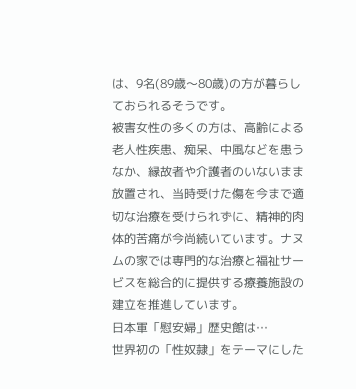は、9名(89歳〜80歳)の方が暮らしておられるそうです。
被害女性の多くの方は、高齢による老人性疾患、痴呆、中風などを患うなか、縁故者や介護者のいないまま放置され、当時受けた傷を今まで適切な治療を受けられずに、精神的肉体的苦痛が今尚続いています。ナヌムの家では専門的な治療と福祉サービスを総合的に提供する療養施設の建立を推進しています。
日本軍「慰安婦」歴史館は…
世界初の「性奴隷」をテーマにした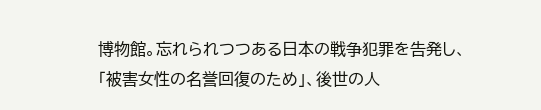博物館。忘れられつつある日本の戦争犯罪を告発し、「被害女性の名誉回復のため」、後世の人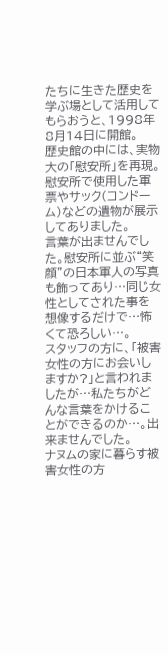たちに生きた歴史を学ぶ場として活用してもらおうと、1998年8月14日に開館。
歴史館の中には、実物大の「慰安所」を再現。慰安所で使用した軍票やサック(コンドーム)などの遺物が展示してありました。
言葉が出ませんでした。慰安所に並ぶ“笑顔”の日本軍人の写真も飾ってあり…同じ女性としてされた事を想像するだけで…怖くて恐ろしい…。
スタッフの方に、「被害女性の方にお会いしますか?」と言われましたが…私たちがどんな言葉をかけることができるのか…。出来ませんでした。
ナヌムの家に暮らす被害女性の方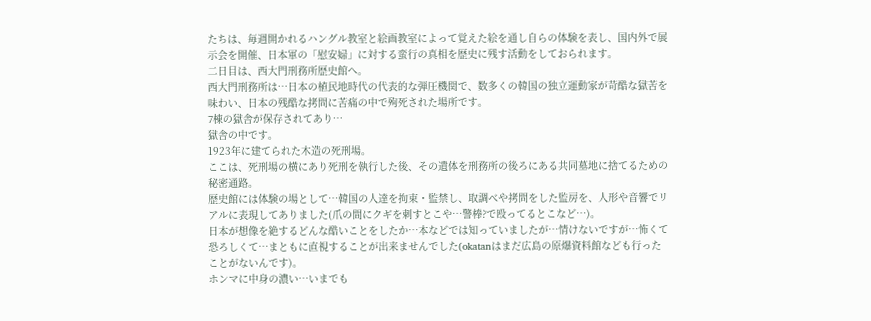たちは、毎週開かれるハングル教室と絵画教室によって覚えた絵を通し自らの体験を表し、国内外で展示会を開催、日本軍の「慰安婦」に対する蛮行の真相を歴史に残す活動をしておられます。
二日目は、西大門刑務所歴史館へ。
西大門刑務所は…日本の植民地時代の代表的な弾圧機関で、数多くの韓国の独立運動家が苛酷な獄苦を味わい、日本の残酷な拷問に苦痛の中で殉死された場所です。
7棟の獄舎が保存されてあり…
獄舎の中です。
1923年に建てられた木造の死刑場。
ここは、死刑場の横にあり死刑を執行した後、その遺体を刑務所の後ろにある共同墓地に捨てるための秘密通路。
歴史館には体験の場として…韓国の人達を拘束・監禁し、取調べや拷問をした監房を、人形や音響でリアルに表現してありました(爪の間にクギを刺すとこや…警棒?で殴ってるとこなど…)。
日本が想像を絶するどんな酷いことをしたか…本などでは知っていましたが…情けないですが…怖くて恐ろしくて…まともに直視することが出来ませんでした(okatanはまだ広島の原爆資料館なども行ったことがないんです)。
ホンマに中身の濃い…いまでも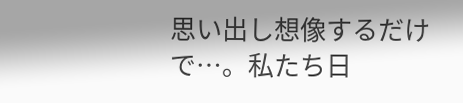思い出し想像するだけで…。私たち日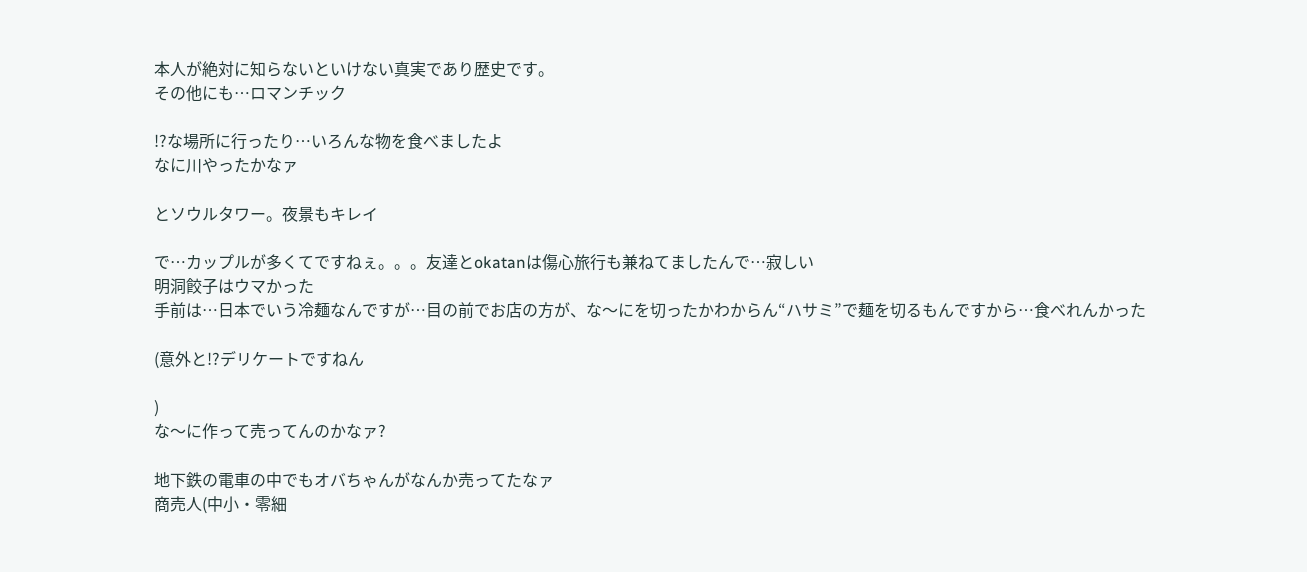本人が絶対に知らないといけない真実であり歴史です。
その他にも…ロマンチック

!?な場所に行ったり…いろんな物を食べましたよ
なに川やったかなァ

とソウルタワー。夜景もキレイ

で…カップルが多くてですねぇ。。。友達とokatanは傷心旅行も兼ねてましたんで…寂しい
明洞餃子はウマかった
手前は…日本でいう冷麺なんですが…目の前でお店の方が、な〜にを切ったかわからん“ハサミ”で麺を切るもんですから…食べれんかった

(意外と!?デリケートですねん

)
な〜に作って売ってんのかなァ?

地下鉄の電車の中でもオバちゃんがなんか売ってたなァ
商売人(中小・零細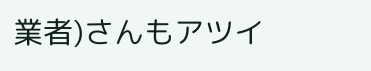業者)さんもアツイ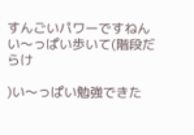すんごいパワーですねん
い〜っぱい歩いて(階段だらけ

)い〜っぱい勉強できた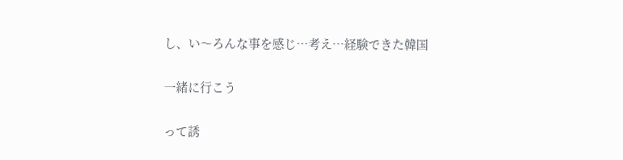し、い〜ろんな事を感じ…考え…経験できた韓国

一緒に行こう

って誘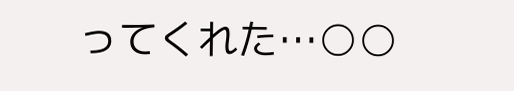ってくれた…○○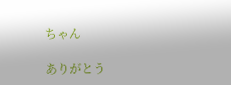ちゃん

ありがとう